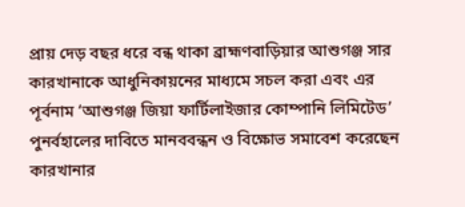প্রায় দেড় বছর ধরে বন্ধ থাকা ব্রাহ্মণবাড়িয়ার আশুগঞ্জ সার কারখানাকে আধুনিকায়নের মাধ্যমে সচল করা এবং এর পূর্বনাম ‘আশুগঞ্জ জিয়া ফার্টিলাইজার কোম্পানি লিমিটেড’ পুনর্বহালের দাবিতে মানববন্ধন ও বিক্ষোভ সমাবেশ করেছেন কারখানার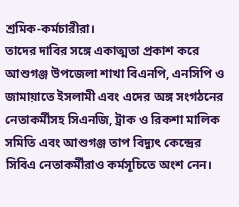শ্রমিক-কর্মচারীরা।
তাদের দাবির সঙ্গে একাত্মতা প্রকাশ করে আশুগঞ্জ উপজেলা শাখা বিএনপি, এনসিপি ও জামায়াতে ইসলামী এবং এদের অঙ্গ সংগঠনের নেতাকর্মীসহ সিএনজি, ট্রাক ও রিকশা মালিক সমিতি এবং আশুগঞ্জ তাপ বিদ্যুৎ কেন্দ্রের সিবিএ নেতাকর্মীরাও কর্মসূচিতে অংশ নেন।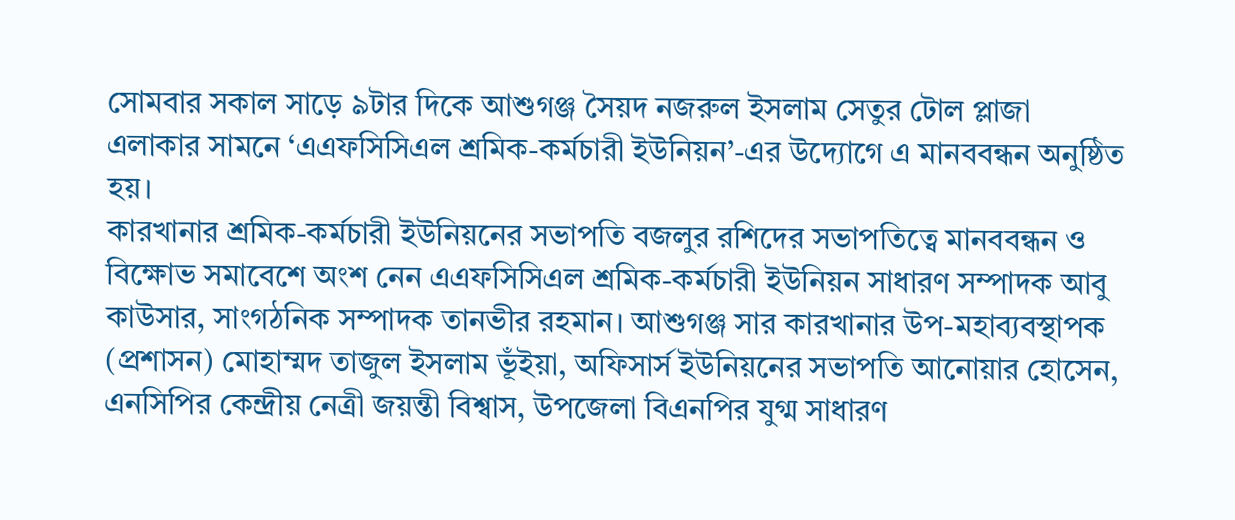সোমবার সকাল সাড়ে ৯টার দিকে আশুগঞ্জ সৈয়দ নজরুল ইসলাম সেতুর টোল প্লাজা এলাকার সামনে ‘এএফসিসিএল শ্রমিক-কর্মচারী ইউনিয়ন’-এর উদ্যোগে এ মানববন্ধন অনুষ্ঠিত হয়।
কারখানার শ্রমিক-কর্মচারী ইউনিয়নের সভাপতি বজলুর রশিদের সভাপতিত্বে মানববন্ধন ও বিক্ষোভ সমাবেশে অংশ নেন এএফসিসিএল শ্রমিক-কর্মচারী ইউনিয়ন সাধারণ সম্পাদক আবু কাউসার, সাংগঠনিক সম্পাদক তানভীর রহমান। আশুগঞ্জ সার কারখানার উপ-মহাব্যবস্থাপক (প্রশাসন) মোহাম্মদ তাজুল ইসলাম ভূঁইয়া, অফিসার্স ইউনিয়নের সভাপতি আনোয়ার হোসেন, এনসিপির কেন্দ্রীয় নেত্রী জয়ন্তী বিশ্বাস, উপজেলা বিএনপির যুগ্ম সাধারণ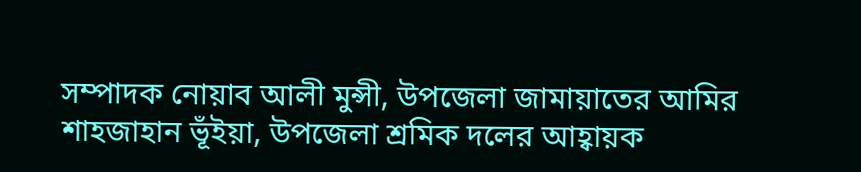সম্পাদক নোয়াব আলী মুন্সী, উপজেলা জামায়াতের আমির শাহজাহান ভূঁইয়া, উপজেলা শ্রমিক দলের আহ্বায়ক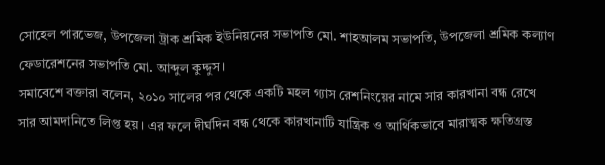সোহেল পারভেজ, উপজেলা ট্রাক শ্রমিক ইউনিয়নের সভাপতি মো. শাহআলম সভাপতি, উপজেলা শ্রমিক কল্যাণ ফেডারেশনের সভাপতি মো. আব্দুল কুদ্দুস।
সমাবেশে বক্তারা বলেন, ২০১০ সালের পর থেকে একটি মহল গ্যাস রেশনিংয়ের নামে সার কারখানা বন্ধ রেখে সার আমদানিতে লিপ্ত হয়। এর ফলে দীর্ঘদিন বন্ধ থেকে কারখানাটি যান্ত্রিক ও আর্থিকভাবে মারাত্মক ক্ষতিগ্রস্ত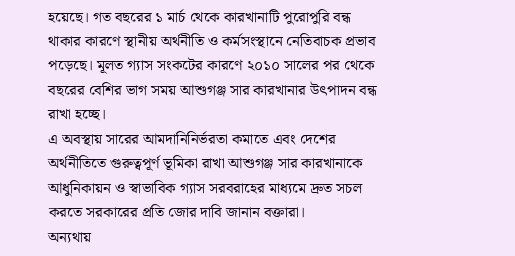হয়েছে। গত বছরের ১ মার্চ থেকে কারখানাটি পুরোপুরি বন্ধ থাকার কারণে স্থানীয় অর্থনীতি ও কর্মসংস্থানে নেতিবাচক প্রভাব পড়েছে। মূলত গ্যাস সংকটের কারণে ২০১০ সালের পর থেকে বছরের বেশির ভাগ সময় আশুগঞ্জ সার কারখানার উৎপাদন বন্ধ রাখা হচ্ছে।
এ অবস্থায় সারের আমদানিনির্ভরতা কমাতে এবং দেশের অর্থনীতিতে গুরুত্বপূর্ণ ভূমিকা রাখা আশুগঞ্জ সার কারখানাকে আধুনিকায়ন ও স্বাভাবিক গ্যাস সরবরাহের মাধ্যমে দ্রুত সচল করতে সরকারের প্রতি জোর দাবি জানান বক্তারা।
অন্যথায়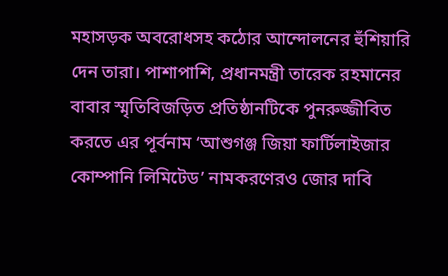মহাসড়ক অবরোধসহ কঠোর আন্দোলনের হুঁশিয়ারি দেন তারা। পাশাপাশি, প্রধানমন্ত্রী তারেক রহমানের বাবার স্মৃতিবিজড়িত প্রতিষ্ঠানটিকে পুনরুজ্জীবিত করতে এর পূর্বনাম ‘আশুগঞ্জ জিয়া ফার্টিলাইজার কোম্পানি লিমিটেড’ নামকরণেরও জোর দাবি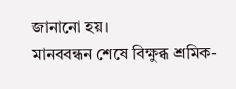জানানো হয়।
মানববন্ধন শেষে বিক্ষুব্ধ শ্রমিক-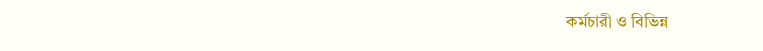কর্মচারী ও বিভিন্ন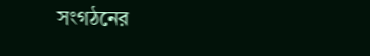সংগঠনের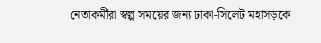নেতাকর্মীরা স্বল্প সময়ের জন্য ঢাকা-সিলেট মহাসড়কে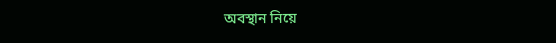অবস্থান নিয়ে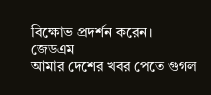বিক্ষোভ প্রদর্শন করেন।
জেডএম
আমার দেশের খবর পেতে গুগল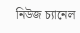নিউজ চ্যানেল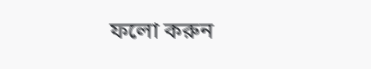ফলো করুন